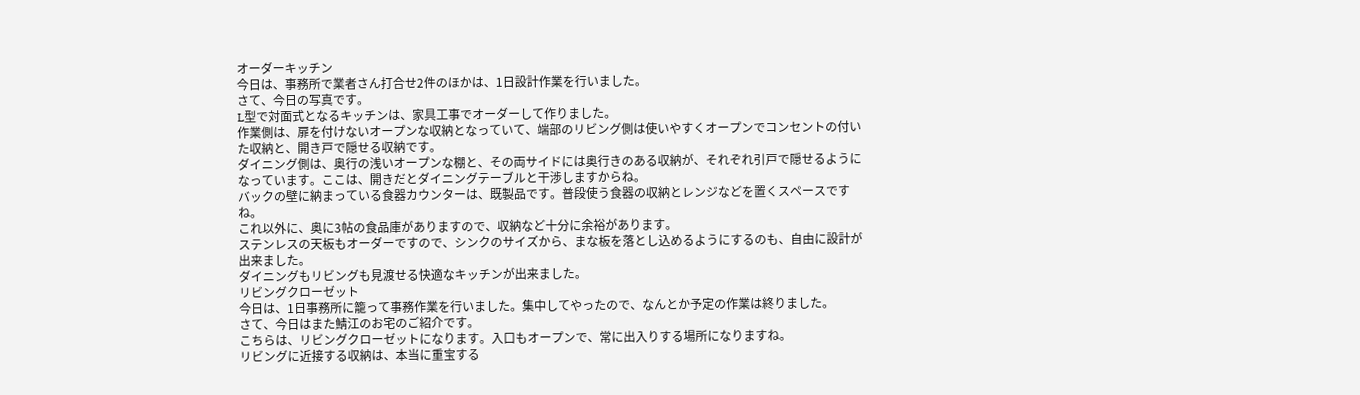オーダーキッチン
今日は、事務所で業者さん打合せ2件のほかは、1日設計作業を行いました。
さて、今日の写真です。
L型で対面式となるキッチンは、家具工事でオーダーして作りました。
作業側は、扉を付けないオープンな収納となっていて、端部のリビング側は使いやすくオープンでコンセントの付いた収納と、開き戸で隠せる収納です。
ダイニング側は、奥行の浅いオープンな棚と、その両サイドには奥行きのある収納が、それぞれ引戸で隠せるようになっています。ここは、開きだとダイニングテーブルと干渉しますからね。
バックの壁に納まっている食器カウンターは、既製品です。普段使う食器の収納とレンジなどを置くスペースですね。
これ以外に、奥に3帖の食品庫がありますので、収納など十分に余裕があります。
ステンレスの天板もオーダーですので、シンクのサイズから、まな板を落とし込めるようにするのも、自由に設計が出来ました。
ダイニングもリビングも見渡せる快適なキッチンが出来ました。
リビングクローゼット
今日は、1日事務所に籠って事務作業を行いました。集中してやったので、なんとか予定の作業は終りました。
さて、今日はまた鯖江のお宅のご紹介です。
こちらは、リビングクローゼットになります。入口もオープンで、常に出入りする場所になりますね。
リビングに近接する収納は、本当に重宝する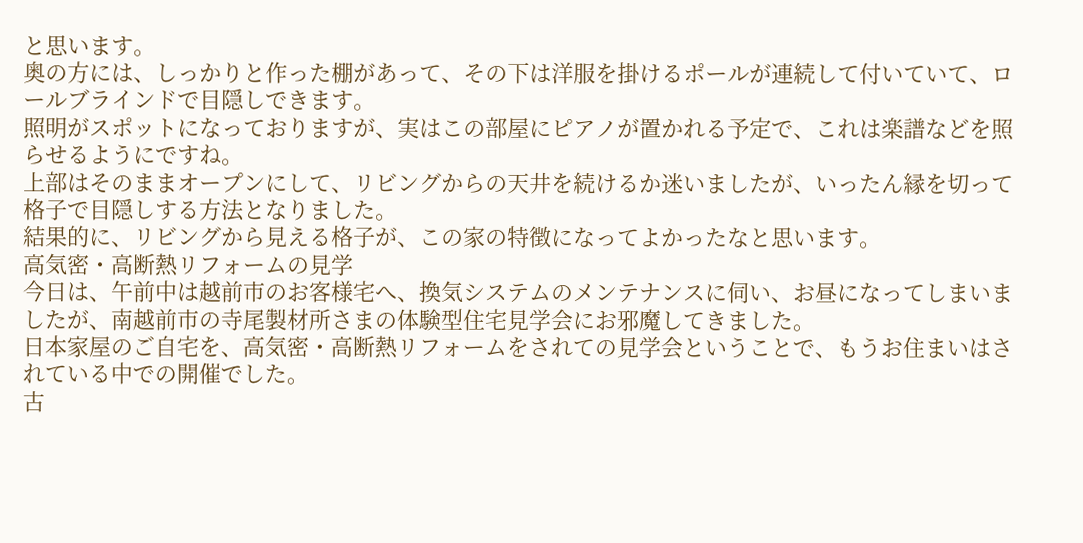と思います。
奥の方には、しっかりと作った棚があって、その下は洋服を掛けるポールが連続して付いていて、ロールブラインドで目隠しできます。
照明がスポットになっておりますが、実はこの部屋にピアノが置かれる予定で、これは楽譜などを照らせるようにですね。
上部はそのままオープンにして、リビングからの天井を続けるか迷いましたが、いったん縁を切って格子で目隠しする方法となりました。
結果的に、リビングから見える格子が、この家の特徴になってよかったなと思います。
高気密・高断熱リフォームの見学
今日は、午前中は越前市のお客様宅へ、換気システムのメンテナンスに伺い、お昼になってしまいましたが、南越前市の寺尾製材所さまの体験型住宅見学会にお邪魔してきました。
日本家屋のご自宅を、高気密・高断熱リフォームをされての見学会ということで、もうお住まいはされている中での開催でした。
古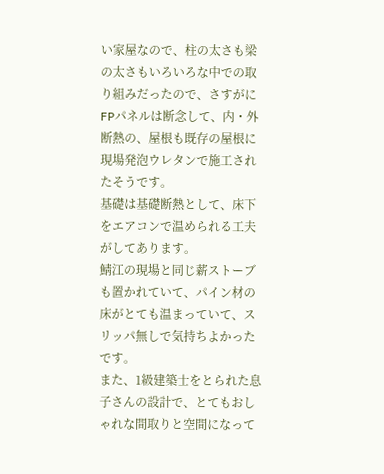い家屋なので、柱の太さも梁の太さもいろいろな中での取り組みだったので、さすがにFPパネルは断念して、内・外断熱の、屋根も既存の屋根に現場発泡ウレタンで施工されたそうです。
基礎は基礎断熱として、床下をエアコンで温められる工夫がしてあります。
鯖江の現場と同じ薪ストーブも置かれていて、パイン材の床がとても温まっていて、スリッパ無しで気持ちよかったです。
また、1級建築士をとられた息子さんの設計で、とてもおしゃれな間取りと空間になって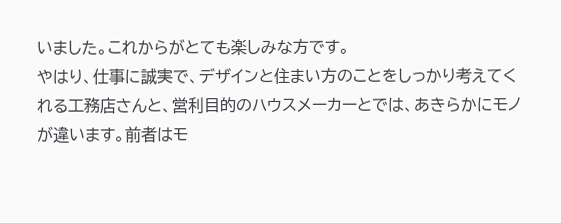いました。これからがとても楽しみな方です。
やはり、仕事に誠実で、デザインと住まい方のことをしっかり考えてくれる工務店さんと、営利目的のハウスメーカーとでは、あきらかにモノが違います。前者はモ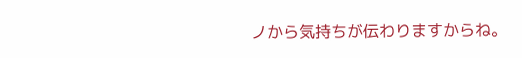ノから気持ちが伝わりますからね。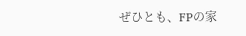ぜひとも、FPの家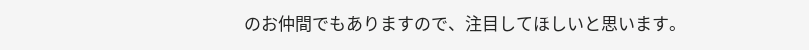のお仲間でもありますので、注目してほしいと思います。